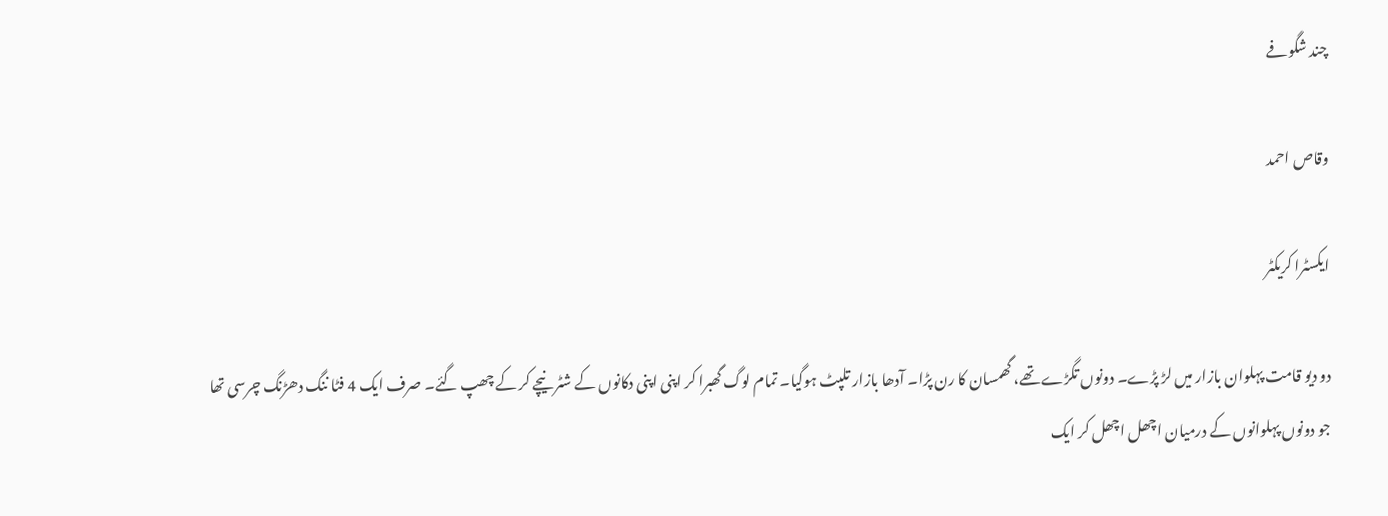چند شگوفے

وقاص احمد

ایکسٹرا کریکٹر

دو دیو قامت پہلوان بازار میں لڑ پڑے۔ دونوں تگڑے تھے، گھمسان کا رن پڑا۔ آدھا بازار تلپٹ ہوگیا۔ تمام لوگ گھبرا کر اپنی اپنی دکانوں کے شٹر نیچے کر کے چھپ گئے۔ صرف ایک 4 فٹا ننگ دھڑنگ چرسی تھا جو دونوں پہلوانوں کے درمیان اچھل اچھل کر ایک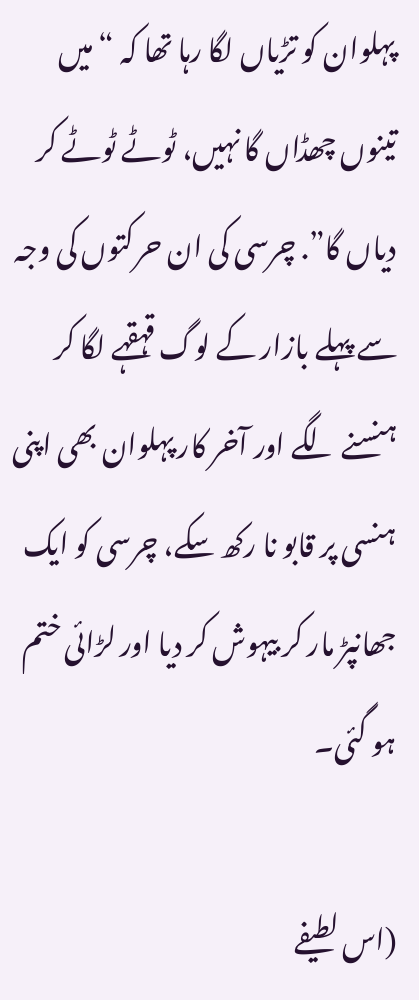پہلوان کو تڑیاں لگا رہا تھا کہ “میں تینوں چھڈاں گا نہیں، ٹوٹے ٹوٹے کر دیاں گا”. چرسی کی ان حرکتوں کی وجہ سے پہلے بازار کے لوگ قہقہے لگا کر ہنسنے لگے اور آخر کار پہلوان بھی اپنی ہنسی پر قابو نا رکھ سکے، چرسی کو ایک جھانپڑ مار کر بیہوش کر دیا اور لڑائی ختم ہو گئی۔

(اس لطیفے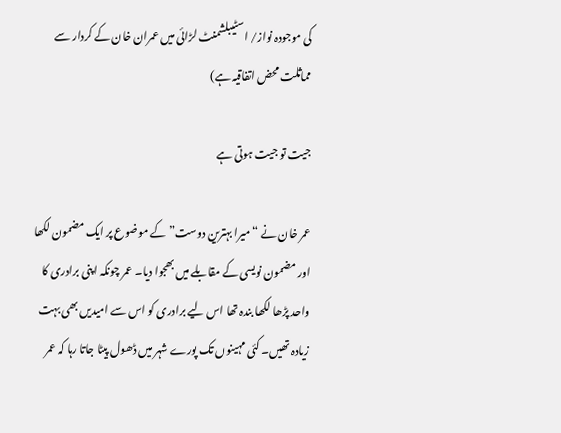کی موجودہ نواز/ اسٹیبلشمنٹ لڑائی میں عمران خان کے کردار سے مماثلت محض اتفاقیہ ہے)

جیت تو جیت ہوتی ہے

عمر خان نے “میرا بہترین دوست” کے موضوع پر ایک مضمون لکھا اور مضمون نویسی کے مقابلے میں بھجوا دیا۔ عمر چونکہ اپنی برادری کا واحد پڑھا لکھا بندہ تھا اس لیے برادری کو اس سے امیدیں بھی بہت زیادہ تھیں۔ کئی مہینوں تک پورے شہر میں ڈھول پیٹا جاتا رہا کہ عمر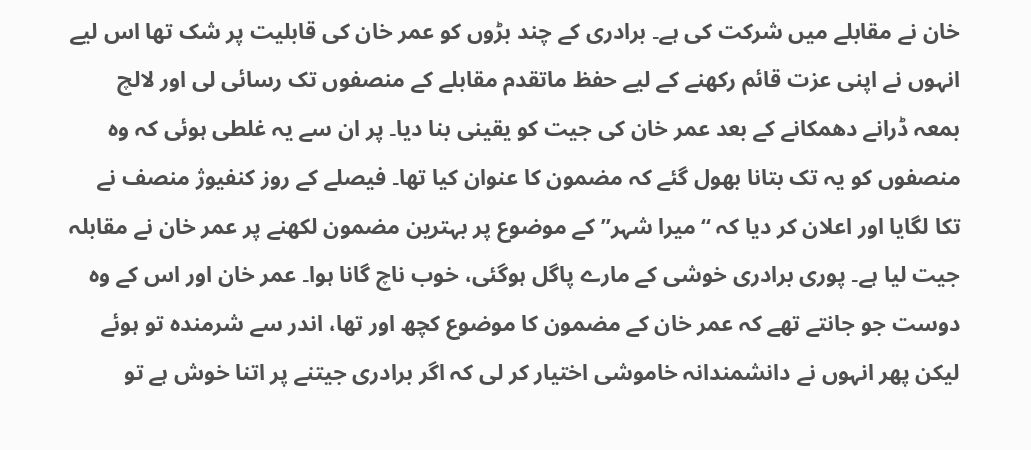خان نے مقابلے میں شرکت کی ہے۔ برادری کے چند بڑوں کو عمر خان کی قابلیت پر شک تھا اس لیے انہوں نے اپنی عزت قائم رکھنے کے لیے حفظ ماتقدم مقابلے کے منصفوں تک رسائی لی اور لالچ بمعہ ڈرانے دھمکانے کے بعد عمر خان کی جیت کو یقینی بنا دیا۔ پر ان سے یہ غلطی ہوئی کہ وہ منصفوں کو یہ تک بتانا بھول گئے کہ مضمون کا عنوان کیا تھا۔ فیصلے کے روز کنفیوژ منصف نے تکا لگایا اور اعلان کر دیا کہ “میرا شہر” کے موضوع پر بہترین مضمون لکھنے پر عمر خان نے مقابلہ جیت لیا ہے۔ پوری برادری خوشی کے مارے پاگل ہوگئی، خوب ناچ گانا ہوا۔ عمر خان اور اس کے وہ دوست جو جانتے تھے کہ عمر خان کے مضمون کا موضوع کچھ اور تھا، اندر سے شرمندہ تو ہوئے لیکن پھر انہوں نے دانشمندانہ خاموشی اختیار کر لی کہ اگر برادری جیتنے پر اتنا خوش ہے تو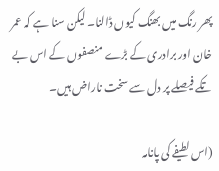پھر رنگ میں بھنگ کیوں ڈالنا۔ لیکن سنا ہے کہ عمر خان اور برادری کے بڑے منصفوں کے اس بے تکے فیصلے پر دل سے سخت ناراض ہیں۔

(اس لطیفے کی پانامہ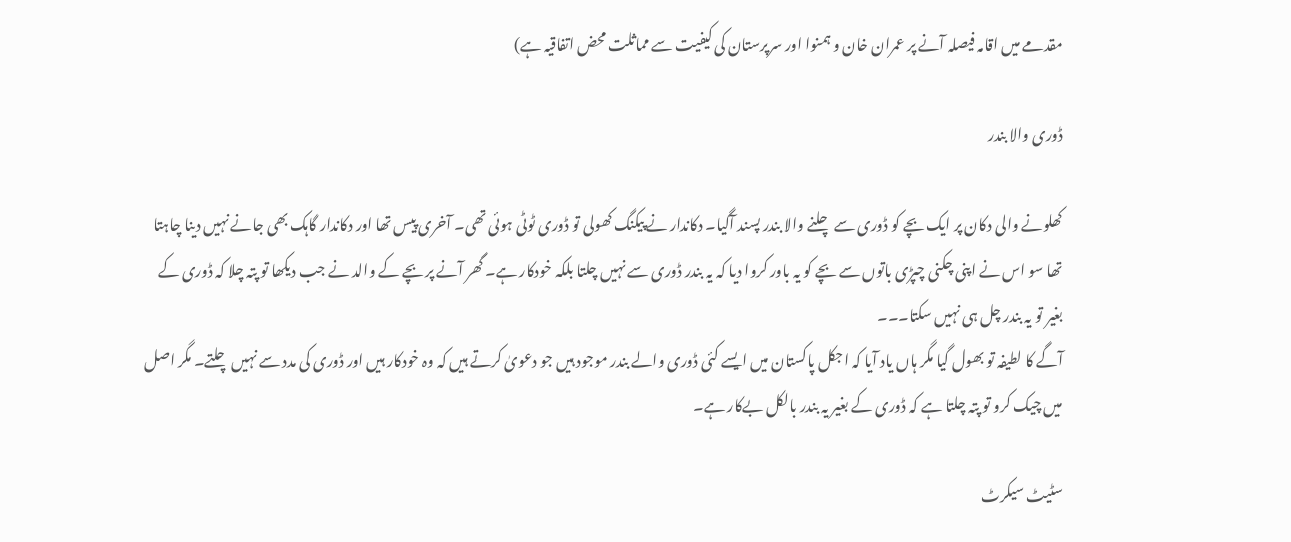مقدمے میں اقامہ فیصلہ آنے پر عمران خان و ہمنوا اور سرپرستان کی کیفیت سے مماثلت محض اتفاقیہ ہے)

ڈوری والا بندر

کھلونے والی دکان پر ایک بچے کو ڈوری سے چلنے والا بندر پسند آگیا۔ دکاندار نے پیکنگ کھولی تو ڈوری ٹوٹی ہوئی تھی۔ آخری پیس تھا اور دکاندار گاہک بھی جانے نہیں دینا چاہتا تھا سو اس نے اپنی چکنی چپڑی باتوں سے بچے کو یہ باور کروا دیا کہ یہ بندر ڈوری سے نہیں چلتا بلکہ خودکار ہے۔ گھر آنے پر بچے کے والد نے جب دیکھا تو پتہ چلا کہ ڈوری کے بغیر تو یہ بندر چل ہی نہیں سکتا۔۔۔
آگے کا لطیفہ تو بھول گیا مگر ہاں یاد آیا کہ اجکل پاکستان میں ایسے کئی ڈوری والے بندر موجود ہیں جو دعویٰ کرتے ہیں کہ وہ خودکار ہیں اور ڈوری کی مدد سے نہیں چلتے۔ مگر اصل میں چیک کرو تو پتہ چلتا ہے کہ ڈوری کے بغیر یہ بندر بالکل بےکار ہے۔

سٹیٹ سیکرٹ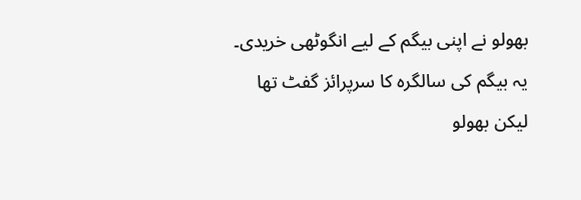بھولو نے اپنی بیگم کے لیے انگوٹھی خریدی۔ یہ بیگم کی سالگرہ کا سرپرائز گفٹ تھا لیکن بھولو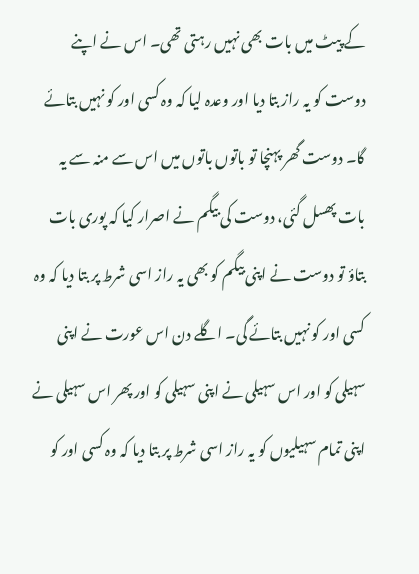کے پیٹ میں بات بھی نہیں رہتی تھی۔ اس نے اپنے دوست کو یہ راز بتا دیا اور وعدہ لیا کہ وہ کسی اور کو نہیں بتائے گا۔ دوست گھر پہنچا تو باتوں باتوں میں اس سے منہ سے یہ بات پھسل گئی، دوست کی بیگم نے اصرار کیا کہ پوری بات بتاؤ تو دوست نے اپنی بیگم کو بھی یہ راز اسی شرط پر بتا دیا کہ وہ کسی اور کو نہیں بتائے گی۔ اگلے دن اس عورت نے اپنی سہیلی کو اور اس سہیلی نے اپنی سہیلی کو اور پھر اس سہیلی نے اپنی تمام سہیلیوں کو یہ راز اسی شرط پر بتا دیا کہ وہ کسی اور کو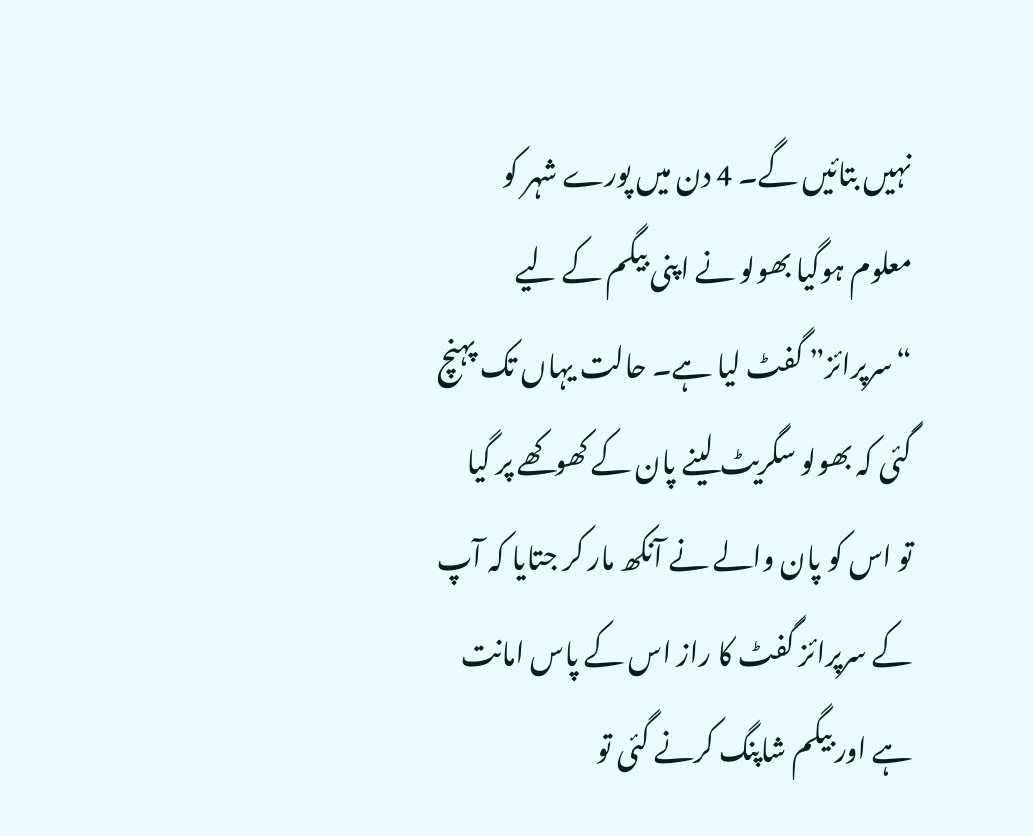نہیں بتائیں گے۔ 4 دن میں پورے شہر کو معلوم ہوگیا بھولو نے اپنی بیگم کے لیے “سرپرائز” گفٹ لیا ہے۔ حالت یہاں تک پہنچ گئی کہ بھولو سگریٹ لینے پان کے کھوکھے پر گیا تو اس کو پان والے نے آنکھ مار کر جتایا کہ آپ کے سرپرائز گفٹ کا راز اس کے پاس امانت ہے اور بیگم شاپنگ کرنے گئی تو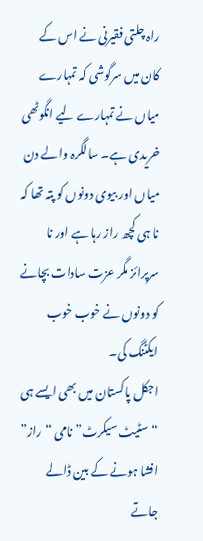راہ چلتی فقیرنی نے اس کے کان میں سرگوشی کہ تمہارے میاں نے تمہارے لیے انگوٹھی خریدی ہے۔ سالگرہ والے دن میاں اور بیوی دونوں کو پتہ تھا کہ نا ہی کچھ راز رہا ہے اور نا سرپرائز مگر عزت سادات بچانے کو دونوں نے خوب خوب ایکٹنگ کی۔
اجکل پاکستان میں بھی ایسے ہی “سٹیٹ سیکرٹ” نامی “راز” افشا ہونے کے بین ڈالے جاتے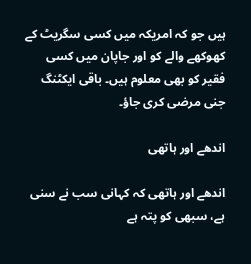ہیں جو کہ امریکہ میں کسی سگریٹ کے کھوکھے والے کو اور جاپان میں کسی فقیر کو بھی معلوم ہیں۔ باقی ایکٹنگ جنی مرضی کری جاؤ۔

اندھے اور ہاتھی

اندھے اور ہاتھی کہ کہانی سب نے سنی ہے، سبھی کو پتہ ہے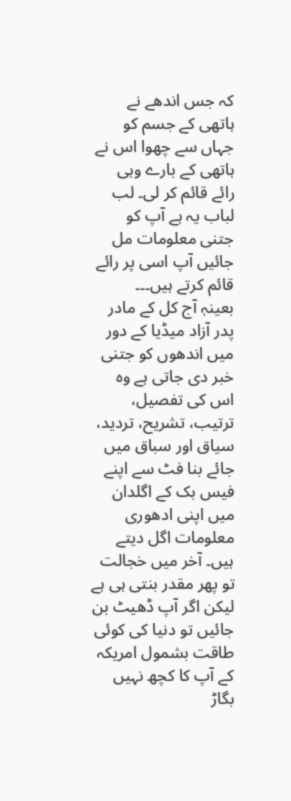کہ جس اندھے نے ہاتھی کے جسم کو جہاں سے چھوا اس نے ہاتھی کے بارے وہی رائے قائم کر لی۔ لب لباب یہ ہے آپ کو جتنی معلومات مل جائیں آپ اسی پر رائے قائم کرتے ہیں۔۔۔
بعینہٖ آج کل کے مادر پدر آزاد میڈیا کے دور میں اندھوں کو جتنی خبر دی جاتی ہے وہ اس کی تفصیل، ترتیب، تشریح، تردید، سیاق اور سباق میں جائے بنا فٹ سے اپنے فیس بک کے اگلدان میں اپنی ادھوری معلومات اگل دیتے ہیں۔ آخر میں خجالت تو پھر مقدر بنتی ہی ہے لیکن اگر آپ ڈھیٹ بن جائیں تو دنیا کی کوئی طاقت بشمول امریکہ کے آپ کا کچھ نہیں بگاڑ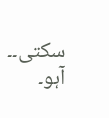سکتی۔۔ آہو۔